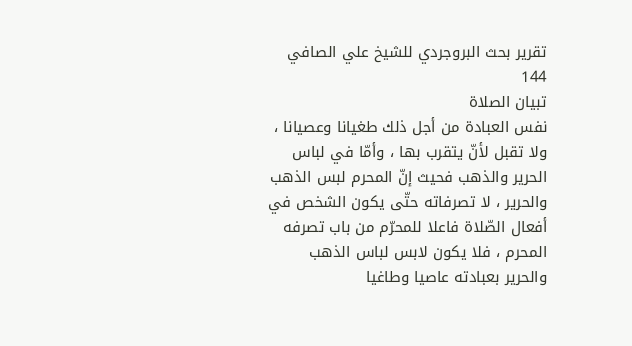تقرير بحث البروجردي للشيخ علي الصافي
144
تبيان الصلاة
نفس العبادة من أجل ذلك طغيانا وعصيانا ، ولا تقبل لأنّ يتقرب بها ، وأمّا في لباس الحرير والذهب فحيث إنّ المحرم لبس الذهب والحرير ، لا تصرفاته حتّى يكون الشخص في أفعال الصّلاة فاعلا للمحرّم من باب تصرفه المحرم ، فلا يكون لابس لباس الذهب والحرير بعبادته عاصيا وطاغيا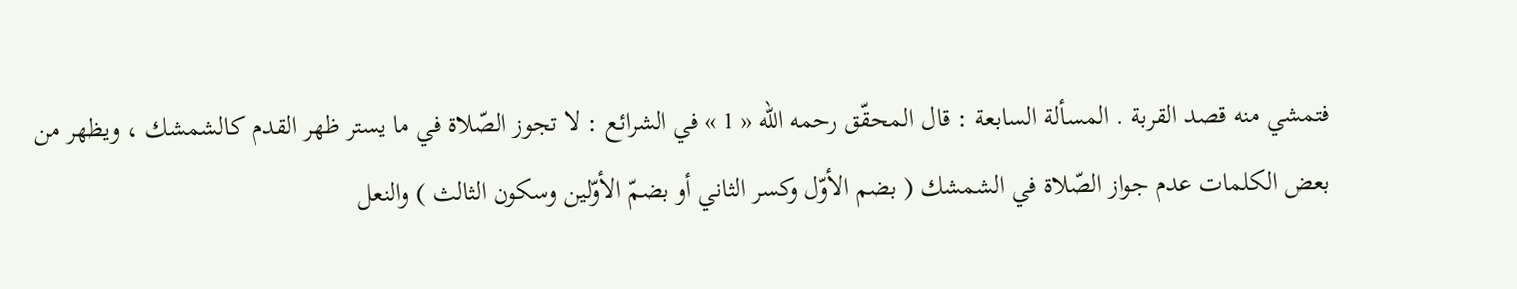فتمشي منه قصد القربة . المسألة السابعة : قال المحقّق رحمه اللّه « 1 » في الشرائع : لا تجوز الصّلاة في ما يستر ظهر القدم كالشمشك ، ويظهر من بعض الكلمات عدم جواز الصّلاة في الشمشك ( بضم الأوّل وكسر الثاني أو بضمّ الأوّلين وسكون الثالث ) والنعل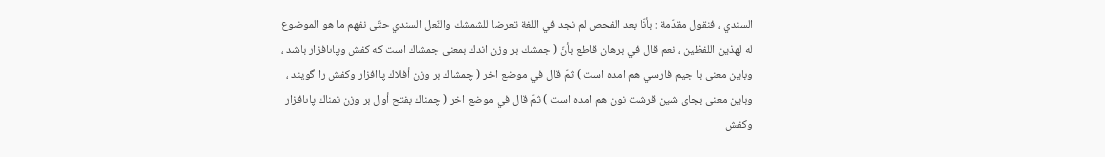السندي ، فنقول مقدّمة : بأنّا بعد الفحص لم نجد في اللغة تعرضا للشمشك والنّعل السندي حتّى نفهم ما هو الموضوع له لهذين اللفظين ، نعم قال في برهان قاطع بأنّ ( جمشك بر وزن اندك بمعنى جمشاك است كه كفش وپاىافزار باشد ، وباين معنى با جيم فارسي هم امده است ) ثمّ قال في موضع اخر ( چمشاك بر وزن أفلاك پاافزار وكفش را گويند ، وباين معنى بجاى شين قرشت نون هم امده است ) ثمّ قال في موضع اخر ( چمناك بفتح أول بر وزن نمناك پاىافزار وكفش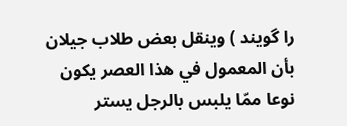را گويند ) وينقل بعض طلاب جيلان بأن المعمول في هذا العصر يكون نوعا ممّا يلبس بالرجل يستر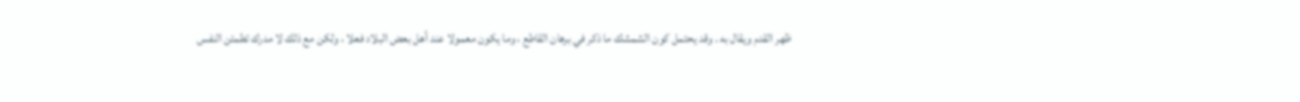ظهر القدم ويقال به . وقد يحتمل كون الشمشك ما ذكر في برهان القاطع ، وما يكون معمولا عند أهل بعض البلاد فعلا ، ولكن مع ذلك لا مدرك تطمئن النفس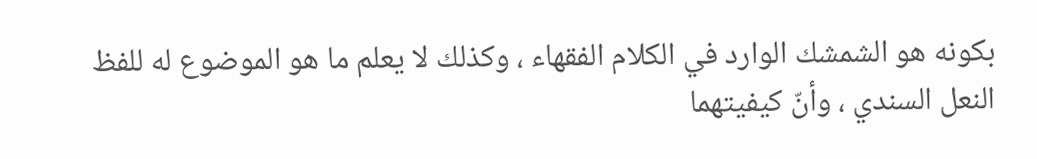بكونه هو الشمشك الوارد في الكلام الفقهاء ، وكذلك لا يعلم ما هو الموضوع له للفظ النعل السندي ، وأنّ كيفيتهما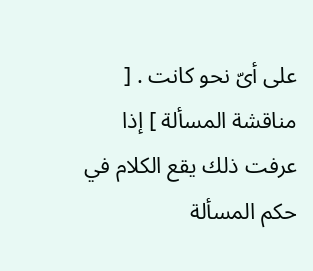على أىّ نحو كانت . [ مناقشة المسألة ] إذا عرفت ذلك يقع الكلام في حكم المسألة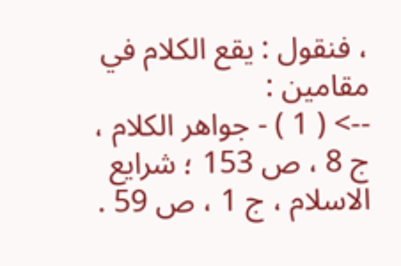، فنقول : يقع الكلام في مقامين :
--> ( 1 ) - جواهر الكلام ، ج 8 ، ص 153 ؛ شرايع الاسلام ، ج 1 ، ص 59 .